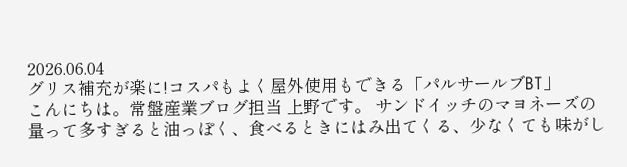2026.06.04
グリス補充が楽に!コスパもよく屋外使用もできる「パルサールブBT」
こんにちは。常盤産業ブログ担当 上野です。 サンドイッチのマヨネーズの量って多すぎると油っぽく、食べるときにはみ出てくる、少なくても味がし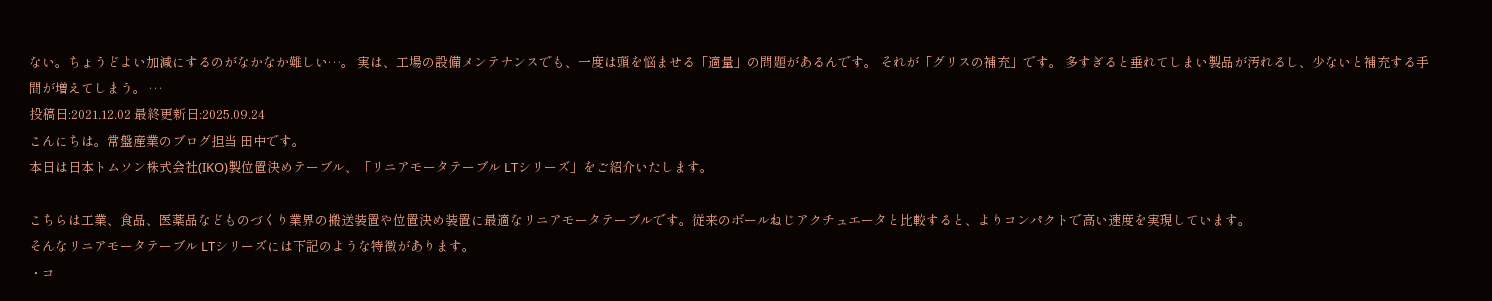ない。ちょうどよい加減にするのがなかなか難しい…。 実は、工場の設備メンテナンスでも、一度は頭を悩ませる「適量」の問題があるんです。 それが「グリスの補充」です。 多すぎると垂れてしまい製品が汚れるし、少ないと補充する手間が増えてしまう。 …
投稿日:2021.12.02 最終更新日:2025.09.24
こんにちは。常盤産業のブログ担当 田中です。
本日は日本トムソン株式会社(IKO)製位置決めテーブル、「リニアモータテーブル LTシリーズ」をご紹介いたします。

こちらは工業、食品、医薬品などものづくり業界の搬送装置や位置決め装置に最適なリニアモータテーブルです。従来のボールねじアクチュエータと比較すると、よりコンパクトで高い速度を実現しています。
そんなリニアモータテーブル LTシリーズには下記のような特徴があります。
・コ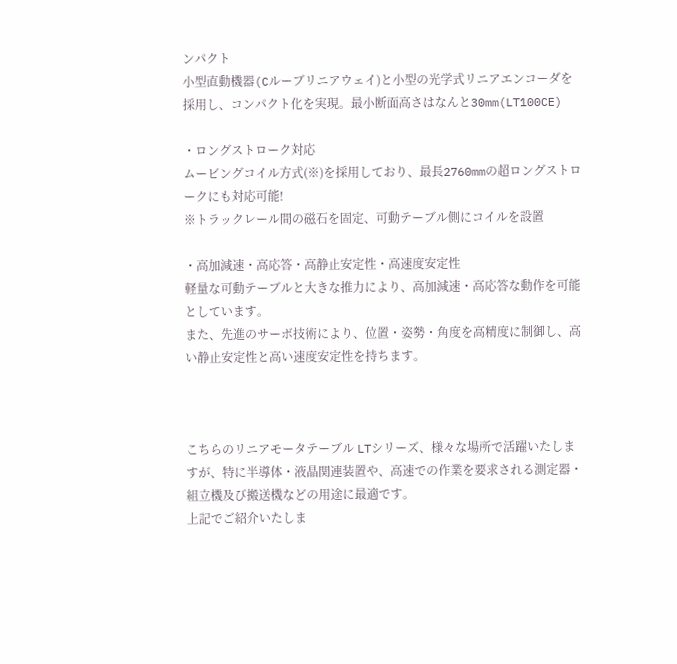ンパクト
小型直動機器(Cルーブリニアウェイ)と小型の光学式リニアエンコーダを採用し、コンパクト化を実現。最小断面高さはなんと30mm(LT100CE)

・ロングストローク対応
ムービングコイル方式(※)を採用しており、最長2760mmの超ロングストロークにも対応可能!
※トラックレール間の磁石を固定、可動テーブル側にコイルを設置

・高加減速・高応答・高静止安定性・高速度安定性
軽量な可動テーブルと大きな推力により、高加減速・高応答な動作を可能としています。
また、先進のサーボ技術により、位置・姿勢・角度を高精度に制御し、高い静止安定性と高い速度安定性を持ちます。



こちらのリニアモータテーブル LTシリーズ、様々な場所で活躍いたしますが、特に半導体・液晶関連装置や、高速での作業を要求される測定器・組立機及び搬送機などの用途に最適です。
上記でご紹介いたしま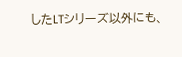したLTシリーズ以外にも、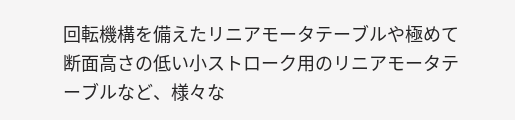回転機構を備えたリニアモータテーブルや極めて断面高さの低い小ストローク用のリニアモータテーブルなど、様々な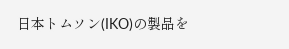日本トムソン(IKO)の製品を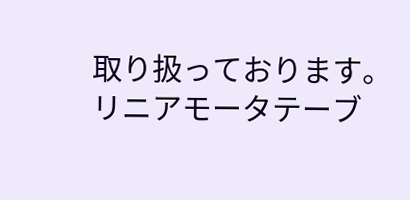取り扱っております。
リニアモータテーブ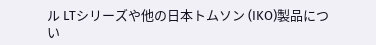ル LTシリーズや他の日本トムソン (IKO)製品につい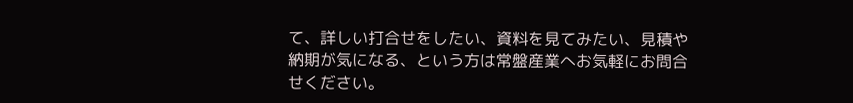て、詳しい打合せをしたい、資料を見てみたい、見積や納期が気になる、という方は常盤産業へお気軽にお問合せください。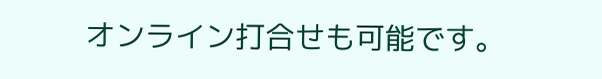オンライン打合せも可能です。